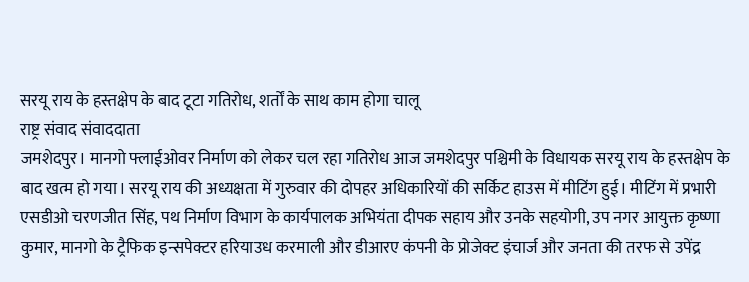सरयू राय के हस्तक्षेप के बाद टूटा गतिरोध, शर्तों के साथ काम होगा चालू
राष्ट्र संवाद संवाददाता
जमशेदपुर। मानगो फ्लाईओवर निर्माण को लेकर चल रहा गतिरोध आज जमशेदपुर पश्चिमी के विधायक सरयू राय के हस्तक्षेप के बाद खत्म हो गया। सरयू राय की अध्यक्षता में गुरुवार की दोपहर अधिकारियों की सर्किट हाउस में मीटिंग हुई। मीटिंग में प्रभारी एसडीओ चरणजीत सिंह, पथ निर्माण विभाग के कार्यपालक अभियंता दीपक सहाय और उनके सहयोगी, उप नगर आयुक्त कृष्णा कुमार, मानगो के ट्रैफिक इन्सपेक्टर हरियाउध करमाली और डीआरए कंपनी के प्रोजेक्ट इंचार्ज और जनता की तरफ से उपेंद्र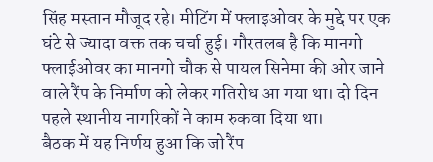सिंह मस्तान मौजूद रहे। मीटिंग में फ्लाइओवर के मुद्दे पर एक घंटे से ज्यादा वक्त तक चर्चा हुई। गौरतलब है कि मानगो फ्लाईओवर का मानगो चौक से पायल सिनेमा की ओर जाने वाले रैंप के निर्माण को लेकर गतिरोध आ गया था। दो दिन पहले स्थानीय नागरिकों ने काम रुकवा दिया था।
बैठक में यह निर्णय हुआ कि जो रैंप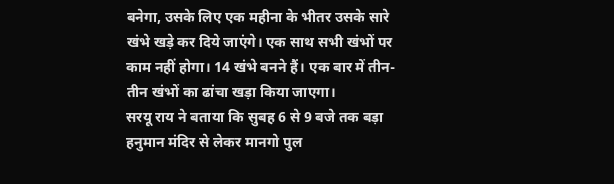बनेगा, उसके लिए एक महीना के भीतर उसके सारे खंभे खड़े कर दिये जाएंगे। एक साथ सभी खंभों पर काम नहीं होगा। 14 खंभे बनने हैं। एक बार में तीन-तीन खंभों का ढांचा खड़ा किया जाएगा।
सरयू राय ने बताया कि सुबह 6 से 9 बजे तक बड़ा हनुमान मंदिर से लेकर मानगो पुल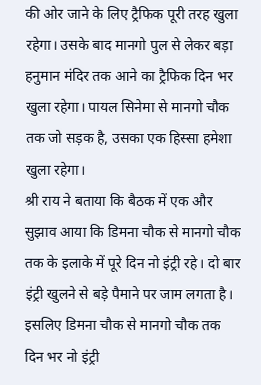की ओर जाने के लिए ट्रैफिक पूरी तरह खुला रहेगा। उसके बाद मानगो पुल से लेकर बड़ा हनुमान मंदिर तक आने का ट्रैफिक दिन भर खुला रहेगा। पायल सिनेमा से मानगो चौक तक जो सड़क है, उसका एक हिस्सा हमेशा खुला रहेगा।
श्री राय ने बताया कि बैठक में एक और सुझाव आया कि डिमना चौक से मानगो चौक तक के इलाके में पूरे दिन नो इंट्री रहे। दो बार इंट्री खुलने से बड़े पैमाने पर जाम लगता है। इसलिए डिमना चौक से मानगो चौक तक दिन भर नो इंट्री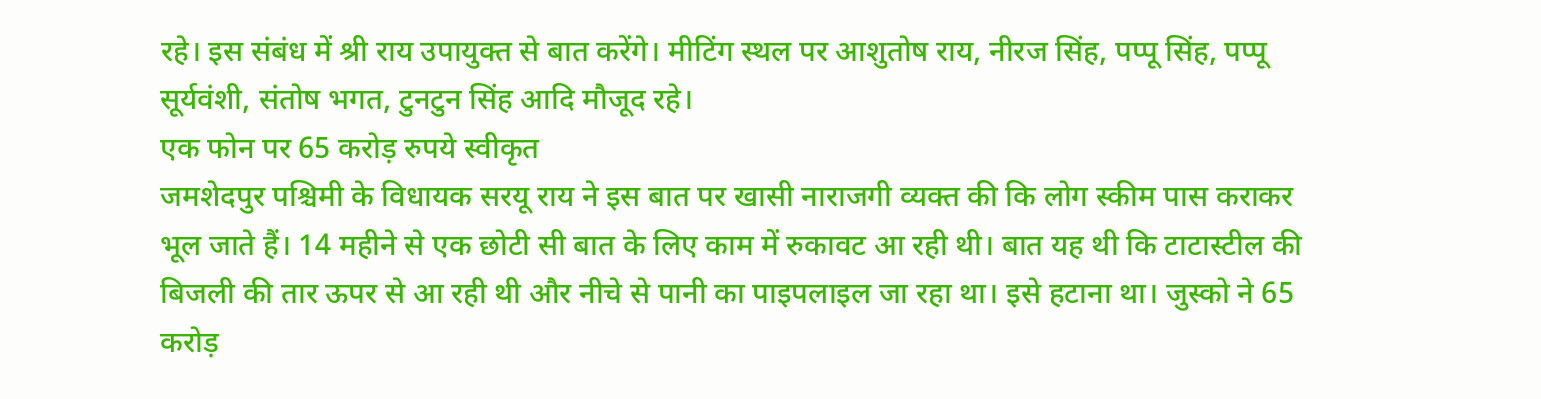रहे। इस संबंध में श्री राय उपायुक्त से बात करेंगे। मीटिंग स्थल पर आशुतोष राय, नीरज सिंह, पप्पू सिंह, पप्पू सूर्यवंशी, संतोष भगत, टुनटुन सिंह आदि मौजूद रहे।
एक फोन पर 65 करोड़ रुपये स्वीकृत
जमशेदपुर पश्चिमी के विधायक सरयू राय ने इस बात पर खासी नाराजगी व्यक्त की कि लोग स्कीम पास कराकर भूल जाते हैं। 14 महीने से एक छोटी सी बात के लिए काम में रुकावट आ रही थी। बात यह थी कि टाटास्टील की बिजली की तार ऊपर से आ रही थी और नीचे से पानी का पाइपलाइल जा रहा था। इसे हटाना था। जुस्को ने 65 करोड़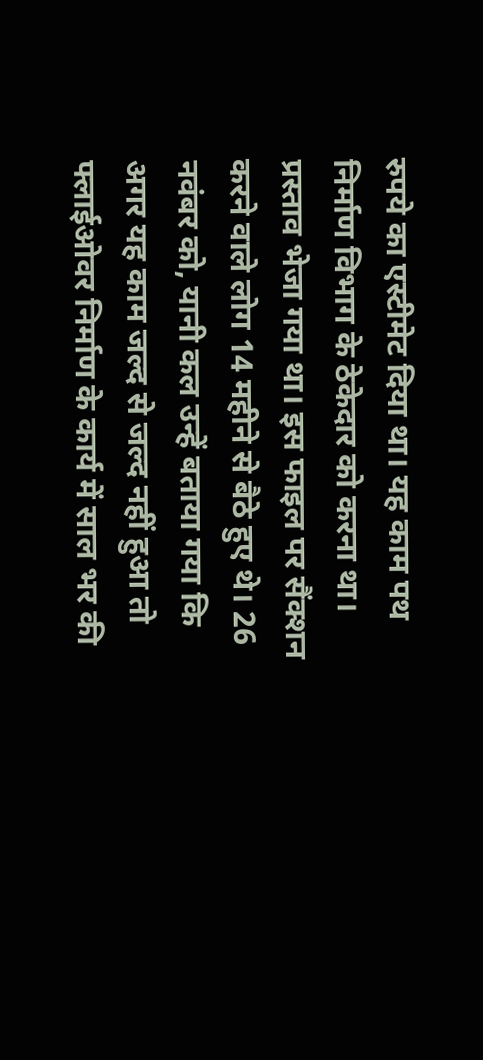रुपये का एस्टीमेट दिया था। यह काम पथ निर्माण विभाग के ठेकेदार को करना था। प्रस्ताव भेजा गया था। इस फाइल पर सैंक्शन करने वाले लोग 14 महीने से बैठे हुए थे। 26 नवंबर को, यानी कल उन्हें बताया गया कि अगर यह काम जल्द से जल्द नहीं हुआ तो फ्लाईओवर निर्माण के कार्य में साल भर की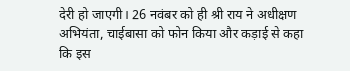देरी हो जाएगी। 26 नवंबर को ही श्री राय ने अधीक्षण अभियंता, चाईबासा को फोन किया और कड़ाई से कहा कि इस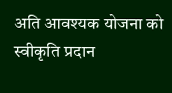अति आवश्यक योजना को स्वीकृति प्रदान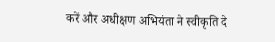करें और अधीक्षण अभियंता ने स्वीकृति दे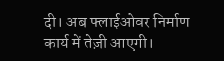दी। अब फ्लाईओवर निर्माण कार्य में तेज़ी आएगी।